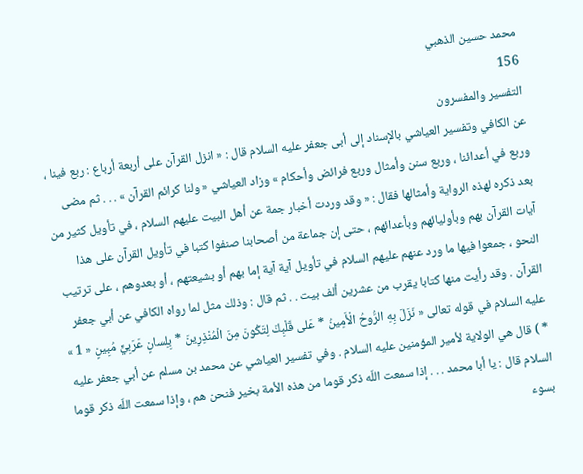محمد حسين الذهبي
156
التفسير والمفسرون
عن الكافي وتفسير العياشي بالإسناد إلى أبى جعفر عليه السلام قال : « انزل القرآن على أربعة أرباع : ربع فينا ، وربع في أعدائنا ، وربع سنن وأمثال وربع فرائض وأحكام » وزاد العياشي « ولنا كرائم القرآن » . . . ثم مضى بعد ذكره لهذه الرواية وأمثالها فقال : « وقد وردت أخبار جمة عن أهل البيت عليهم السلام ، في تأويل كثير من آيات القرآن بهم وبأوليائهم وبأعدائهم ، حتى إن جماعة من أصحابنا صنفوا كتبا في تأويل القرآن على هذا النحو ، جمعوا فيها ما ورد عنهم عليهم السلام في تأويل آية آية إما بهم أو بشيعتهم ، أو بعدوهم ، على ترتيب القرآن . وقد رأيت منها كتابا يقرب من عشرين ألف بيت . . ثم قال : وذلك مثل لما رواه الكافي عن أبي جعفر عليه السلام في قوله تعالى « نَزَلَ بِهِ الرُّوحُ الْأَمِينُ * عَلى قَلْبِكَ لِتَكُونَ مِنَ الْمُنْذِرِينَ * بِلِسانٍ عَرَبِيٍّ مُبِينٍ « 1 » * ) قال هي الولاية لأمير المؤمنين عليه السلام . وفي تفسير العياشي عن محمد بن مسلم عن أبي جعفر عليه السلام قال : يا أبا محمد . . . إذا سمعت اللّه ذكر قوما من هذه الأمة بخير فنحن هم ، وإذا سمعت اللّه ذكر قوما بسوء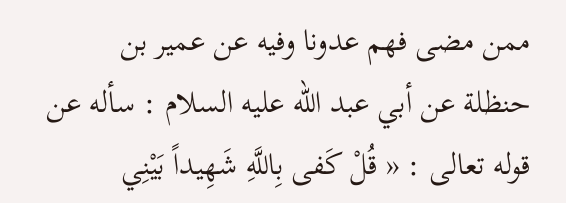ممن مضى فهم عدونا وفيه عن عمير بن حنظلة عن أبي عبد اللّه عليه السلام : سأله عن قوله تعالى : « قُلْ كَفى بِاللَّهِ شَهِيداً بَيْنِي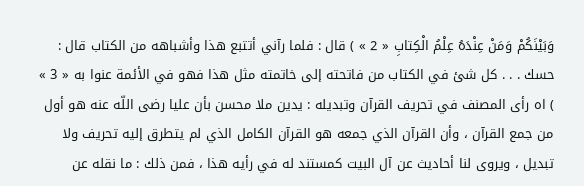وَبَيْنَكُمْ وَمَنْ عِنْدَهُ عِلْمُ الْكِتابِ « 2 » ) قال : فلما رآني أتتبع هذا وأشباهه من الكتاب قال : حسك . . . كل شئ في الكتاب من فاتحته إلى خاتمته مثل هذا فهو في الأئمة عنوا به « 3 » ) اه رأى المصنف في تحريف القرآن وتبديله : يدين ملا محسن بأن عليا رضى اللّه عنه هو أول من جمع القرآن ، وأن القرآن الذي جمعه هو القرآن الكامل الذي لم يتطرق إليه تحريف ولا تبديل ، ويروى لنا أحاديث عن آل البيت كمستند له في رأيه هذا ، فمن ذلك : ما نقله عن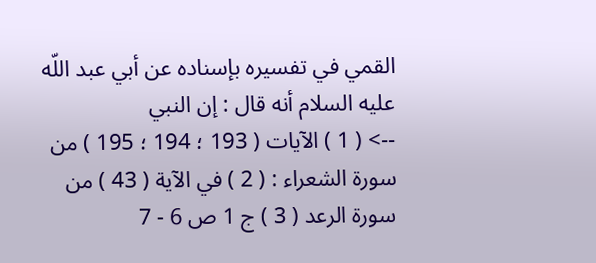القمي في تفسيره بإسناده عن أبي عبد اللّه عليه السلام أنه قال : إن النبي
--> ( 1 ) الآيات ( 193 ؛ 194 ؛ 195 ) من سورة الشعراء : ( 2 ) في الآية ( 43 ) من سورة الرعد ( 3 ) ج 1 ص 6 - 7